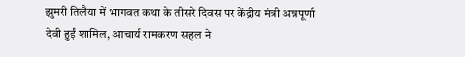झुमरी तिलैया में भागवत कथा के तीसरे दिवस पर केंद्रीय मंत्री अन्नपूर्णा देवी हुईं शामिल, आचार्य रामकरण सहल ने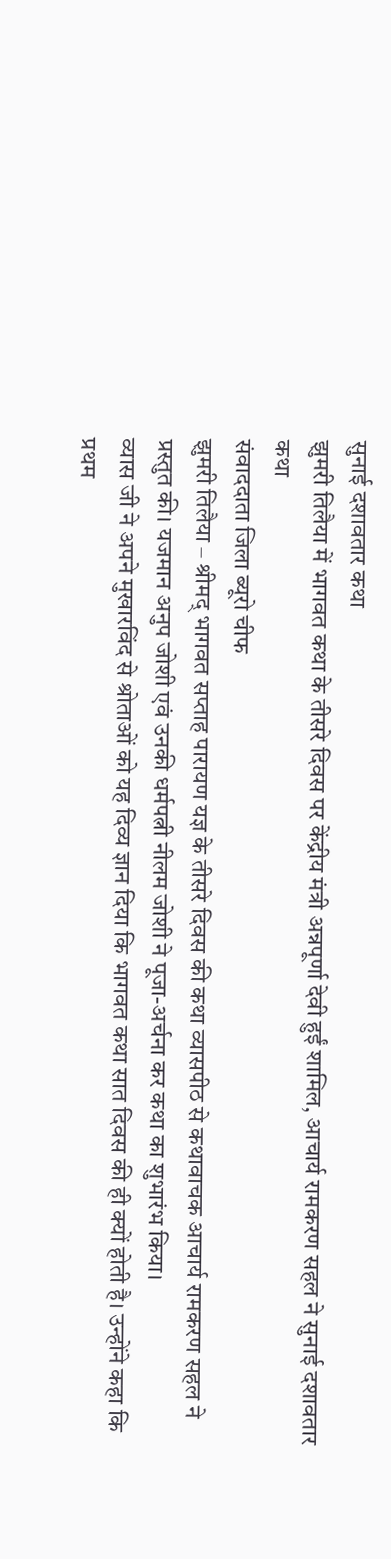सुनाई दशावतार कथा
झुमरी तिलैया में भागवत कथा के तीसरे दिवस पर केंद्रीय मंत्री अन्नपूर्णा देवी हुईं शामिल, आचार्य रामकरण सहल ने सुनाई दशावतार कथा
संवाददाता जिला ब्यूरो चीफ
झुमरी तिलैया – श्रीमद् भागवत सप्ताह पारायण यज्ञ के तीसरे दिवस की कथा व्यासपीठ से कथावाचक आचार्य रामकरण सहल ने प्रस्तुत की। यजमान अनुप जोशी एवं उनकी धर्मपत्नी नीलम जोशी ने पूजा-अर्चना कर कथा का शुभारंभ किया।
व्यास जी ने अपने मुखारविंद से श्रोताओं को यह दिव्य ज्ञान दिया कि भागवत कथा सात दिवस की ही क्यों होती है। उन्होंने कहा कि प्रथम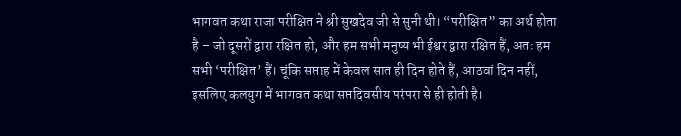भागवत कथा राजा परीक्षित ने श्री सुखदेव जी से सुनी थी। “परीक्षित” का अर्थ होता है – जो दूसरों द्वारा रक्षित हो, और हम सभी मनुष्य भी ईश्वर द्वारा रक्षित हैं, अतः हम सभी ‘परीक्षित’ हैं। चूंकि सप्ताह में केवल सात ही दिन होते हैं, आठवां दिन नहीं, इसलिए कलयुग में भागवत कथा सप्तदिवसीय परंपरा से ही होती है।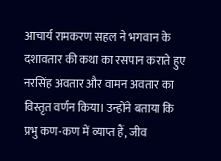आचार्य रामकरण सहल ने भगवान के दशावतार की कथा का रसपान कराते हुए नरसिंह अवतार और वामन अवतार का विस्तृत वर्णन किया। उन्होंने बताया कि प्रभु कण-कण में व्याप्त हैं, जीव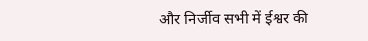और निर्जीव सभी में ईश्वर की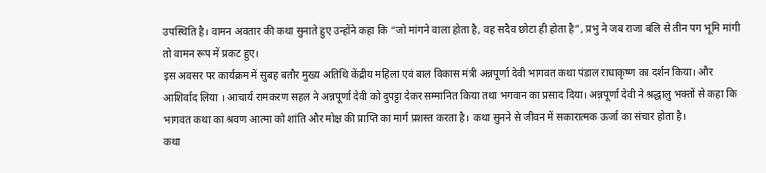उपस्थिति है। वामन अवतार की कथा सुनाते हुए उन्होंने कहा कि “जो मांगने वाला होता है, वह सदैव छोटा ही होता है”, प्रभु ने जब राजा बलि से तीन पग भूमि मांगी तो वामन रूप में प्रकट हुए।
इस अवसर पर कार्यक्रम में सुबह बतौर मुख्य अतिथि केंद्रीय महिला एवं बाल विकास मंत्री अन्नपूर्णा देवी भागवत कथा पंडाल राधाकृष्ण का दर्शन किया। और आशिर्वाद लिया । आचार्य रामकरण सहल ने अन्नपूर्णा देवी को दुपट्टा देकर सम्मानित किया तथा भगवान का प्रसाद दिया। अन्नपूर्णा देवी ने श्रद्धालु भक्तों से कहा कि भागवत कथा का श्रवण आत्मा को शांति और मोक्ष की प्राप्ति का मार्ग प्रशस्त करता है। कथा सुनने से जीवन में सकारात्मक ऊर्जा का संचार होता है।
कथा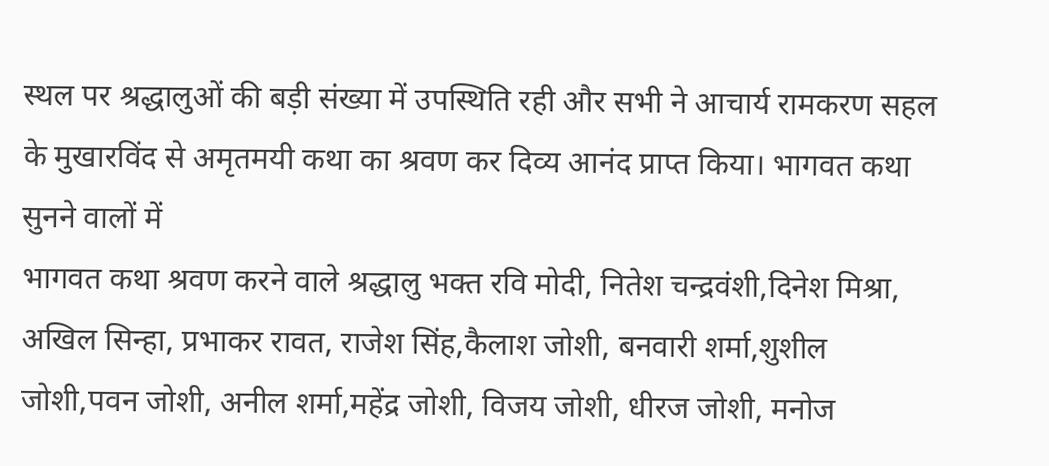स्थल पर श्रद्धालुओं की बड़ी संख्या में उपस्थिति रही और सभी ने आचार्य रामकरण सहल के मुखारविंद से अमृतमयी कथा का श्रवण कर दिव्य आनंद प्राप्त किया। भागवत कथा सुनने वालों में
भागवत कथा श्रवण करने वाले श्रद्धालु भक्त रवि मोदी, नितेश चन्द्रवंशी,दिनेश मिश्रा, अखिल सिन्हा, प्रभाकर रावत, राजेश सिंह,कैलाश जोशी, बनवारी शर्मा,शुशील जोशी,पवन जोशी, अनील शर्मा,महेंद्र जोशी, विजय जोशी, धीरज जोशी, मनोज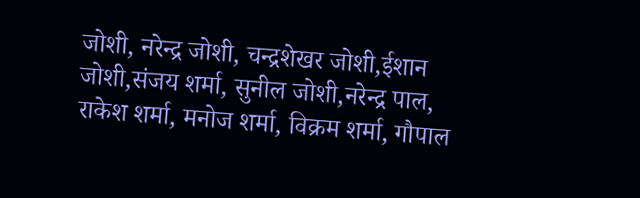जोशी, नरेन्द्र जोशी, चन्द्रशेखर जोशी,ईशान जोशी,संजय शर्मा, सुनील जोशी,नरेन्द्र पाल, राकेश शर्मा, मनोज शर्मा, विक्रम शर्मा, गौपाल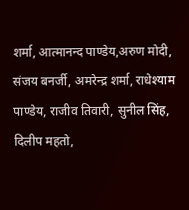शर्मा, आत्मानन्द पाण्डेय,अरुण मोदी, संजय बनर्जी, अमरेन्द्र शर्मा, राधेश्याम पाण्डेय, राजीव तिवारी, सुनील सिंह, दिलीप महतो,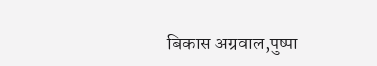बिकास अग्रवाल,पुष्पा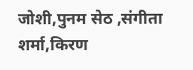जोशी,पुनम सेठ ,संगीता शर्मा,किरण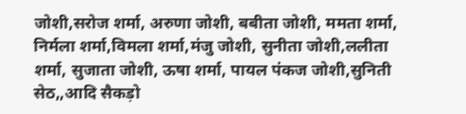जोशी,सरोज शर्मा, अरुणा जोशी, बबीता जोशी, ममता शर्मा, निर्मला शर्मा,विमला शर्मा,मंजु जोशी, सुनीता जोशी,ललीता शर्मा, सुजाता जोशी, ऊषा शर्मा, पायल पंकज जोशी,सुनिती सेठ,,आदि सैकड़ो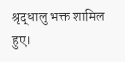श्रृद्धालु भक्त शामिल हुए।